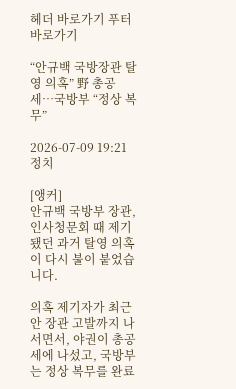헤더 바로가기 푸터 바로가기

“안규백 국방장관 탈영 의혹” 野 총공세…국방부 “정상 복무”

2026-07-09 19:21 정치

[앵커]
안규백 국방부 장관, 인사청문회 때 제기됐던 과거 탈영 의혹이 다시 불이 붙었습니다.

의혹 제기자가 최근 안 장관 고발까지 나서면서, 야권이 총공세에 나섰고, 국방부는 정상 복무를 완료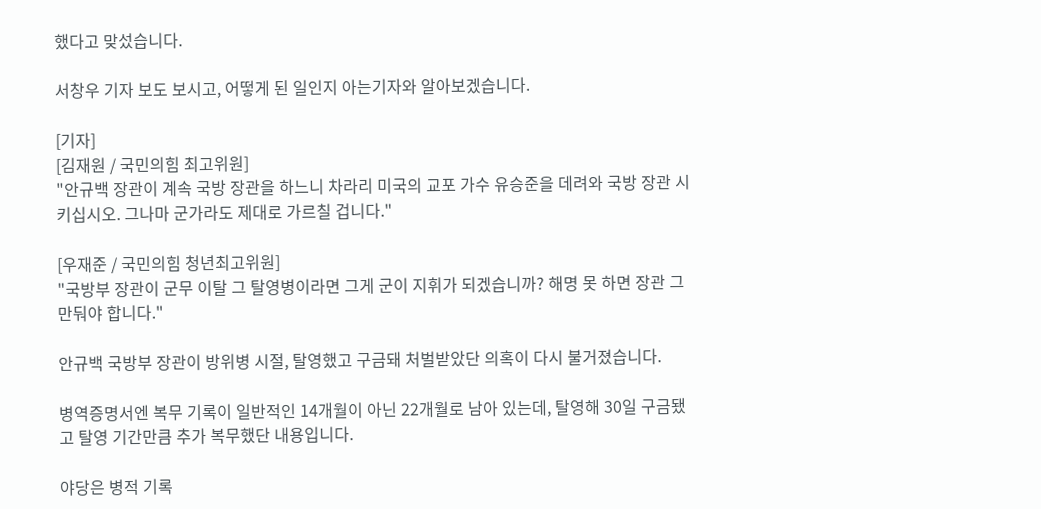했다고 맞섰습니다.

서창우 기자 보도 보시고, 어떻게 된 일인지 아는기자와 알아보겠습니다.

[기자]
[김재원 / 국민의힘 최고위원]
"안규백 장관이 계속 국방 장관을 하느니 차라리 미국의 교포 가수 유승준을 데려와 국방 장관 시키십시오. 그나마 군가라도 제대로 가르칠 겁니다."

[우재준 / 국민의힘 청년최고위원]
"국방부 장관이 군무 이탈 그 탈영병이라면 그게 군이 지휘가 되겠습니까? 해명 못 하면 장관 그만둬야 합니다."

안규백 국방부 장관이 방위병 시절, 탈영했고 구금돼 처벌받았단 의혹이 다시 불거졌습니다.

병역증명서엔 복무 기록이 일반적인 14개월이 아닌 22개월로 남아 있는데, 탈영해 30일 구금됐고 탈영 기간만큼 추가 복무했단 내용입니다.

야당은 병적 기록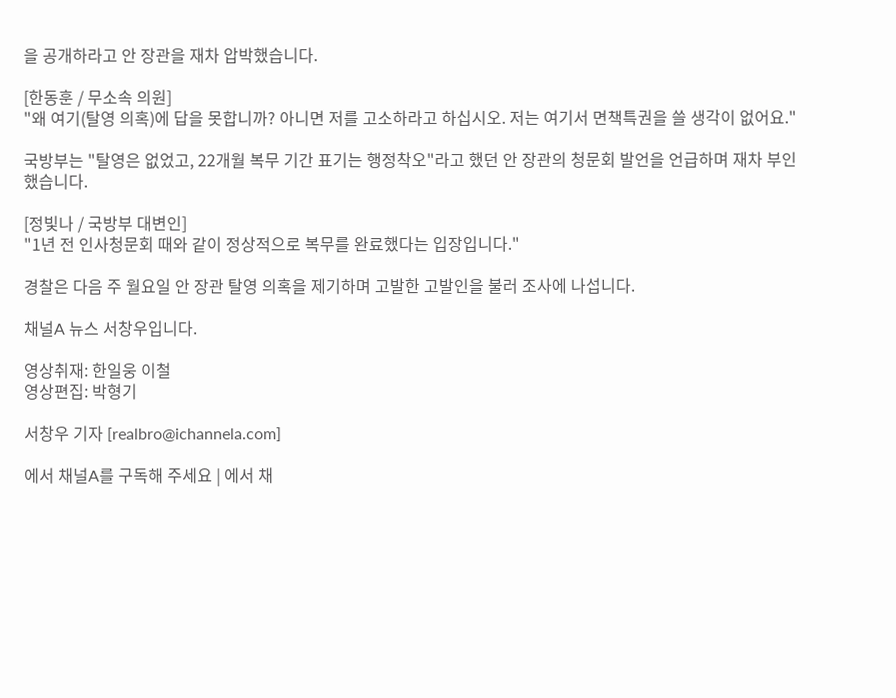을 공개하라고 안 장관을 재차 압박했습니다.

[한동훈 / 무소속 의원]
"왜 여기(탈영 의혹)에 답을 못합니까? 아니면 저를 고소하라고 하십시오. 저는 여기서 면책특권을 쓸 생각이 없어요."

국방부는 "탈영은 없었고, 22개월 복무 기간 표기는 행정착오"라고 했던 안 장관의 청문회 발언을 언급하며 재차 부인했습니다.

[정빛나 / 국방부 대변인]
"1년 전 인사청문회 때와 같이 정상적으로 복무를 완료했다는 입장입니다."

경찰은 다음 주 월요일 안 장관 탈영 의혹을 제기하며 고발한 고발인을 불러 조사에 나섭니다.

채널A 뉴스 서창우입니다.

영상취재: 한일웅 이철
영상편집: 박형기

서창우 기자 [realbro@ichannela.com]

에서 채널A를 구독해 주세요 | 에서 채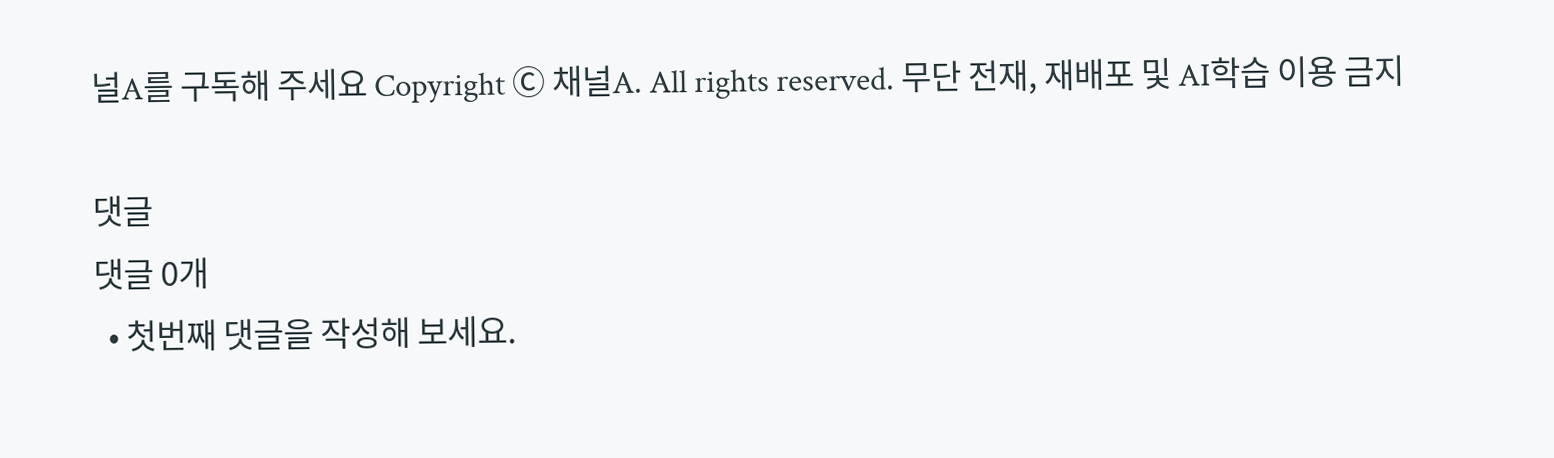널A를 구독해 주세요 Copyright Ⓒ 채널A. All rights reserved. 무단 전재, 재배포 및 AI학습 이용 금지

댓글
댓글 0개
  • 첫번째 댓글을 작성해 보세요.